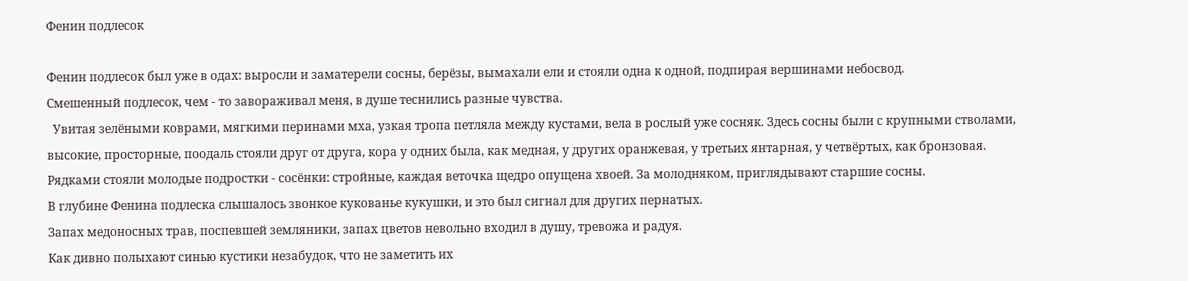Фенин подлесок

Фенин подлесок был уже в одах: выросли и заматерели сосны, берёзы, вымахали ели и стояли одна к одной, подпирая вершинами небосвод.
Смешенный подлесок, чем - то завораживал меня, в душе теснились разные чувства.
  Увитая зелёными коврами, мягкими перинами мха, узкая тропа петляла между кустами, вела в рослый уже сосняк. Здесь сосны были с крупными стволами, высокие, просторные, поодаль стояли друг от друга, кора у одних была, как медная, у других оранжевая, у третьих янтарная, у четвёртых, как бронзовая.
Рядками стояли молодые подростки - сосёнки: стройные, каждая веточка щедро опущена хвоей. За молодняком, приглядывают старшие сосны.
В глубине Фенина подлеска слышалось звонкое кукованье кукушки, и это был сигнал для других пернатых.
Запах медоносных трав, поспевшей земляники, запах цветов невольно входил в душу, тревожа и радуя.
Как дивно полыхают синью кустики незабудок, что не заметить их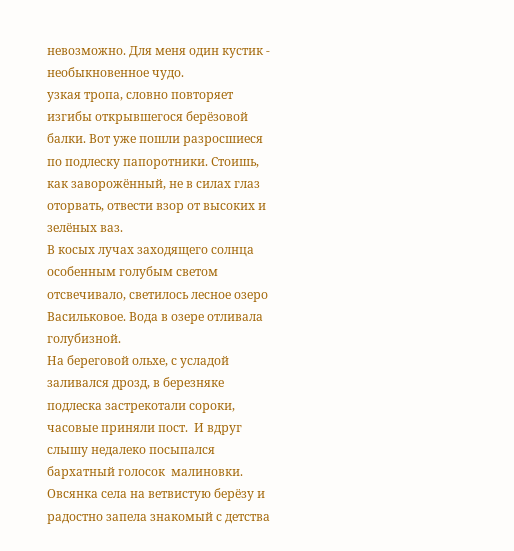невозможно. Для меня один кустик - необыкновенное чудо.
узкая тропа, словно повторяет изгибы открывшегося берёзовой балки. Вот уже пошли разросшиеся по подлеску папоротники. Стоишь, как заворожённый, не в силах глаз оторвать, отвести взор от высоких и зелёных ваз.
В косых лучах заходящего солнца  особенным голубым светом отсвечивало, светилось лесное озеро Васильковое. Вода в озере отливала голубизной.
На береговой ольхе, с усладой заливался дрозд, в березняке подлеска застрекотали сороки, часовые приняли пост.  И вдруг слышу недалеко посыпался бархатный голосок  малиновки. Овсянка села на ветвистую берёзу и радостно запела знакомый с детства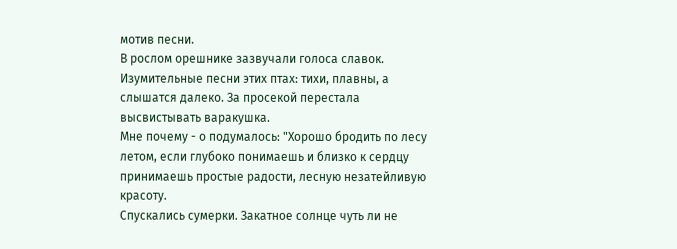мотив песни.
В рослом орешнике зазвучали голоса славок. Изумительные песни этих птах: тихи, плавны, а слышатся далеко. За просекой перестала высвистывать варакушка.
Мне почему - о подумалось: "Хорошо бродить по лесу летом, если глубоко понимаешь и близко к сердцу принимаешь простые радости, лесную незатейливую красоту.
Спускались сумерки. Закатное солнце чуть ли не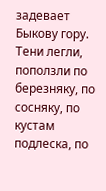задевает Быкову гору. Тени легли, поползли по березняку, по сосняку, по кустам подлеска, по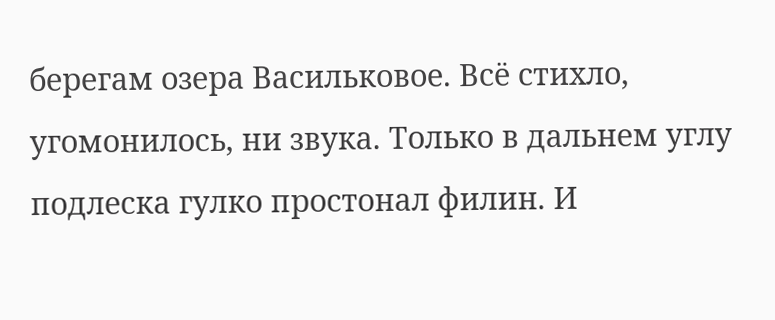берегам озера Васильковое. Всё стихло, угомонилось, ни звука. Только в дальнем углу подлеска гулко простонал филин. И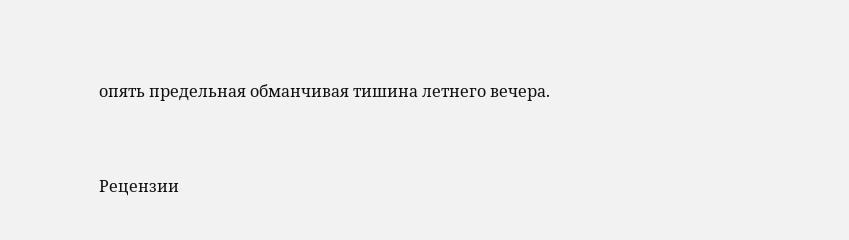опять предельная обманчивая тишина летнего вечера.



Рецензии